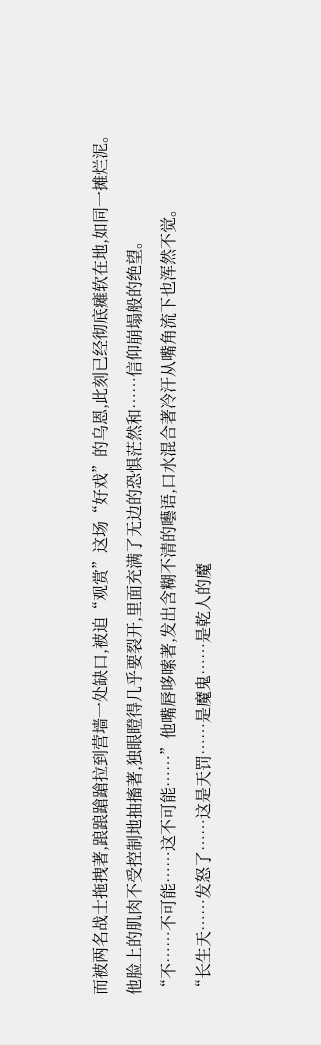而被两名战士拖拽著,踉踉蹌蹌拉到营墙一处缺口,被迫“观赏”这场“好戏”的乌恩,此刻已经彻底瘫软在地,如同一摊烂泥。
他脸上的肌肉不受控制地抽搐著,独眼瞪得几乎要裂开,里面充满了无边的恐惧茫然和……信仰崩塌般的绝望。
“不……不可能……这不可能……”他嘴唇哆嗦著,发出含糊不清的囈语,口水混合著冷汗从嘴角流下也浑然不觉。
“长生天……发怒了……这是天罚……是魔鬼……是乾人的魔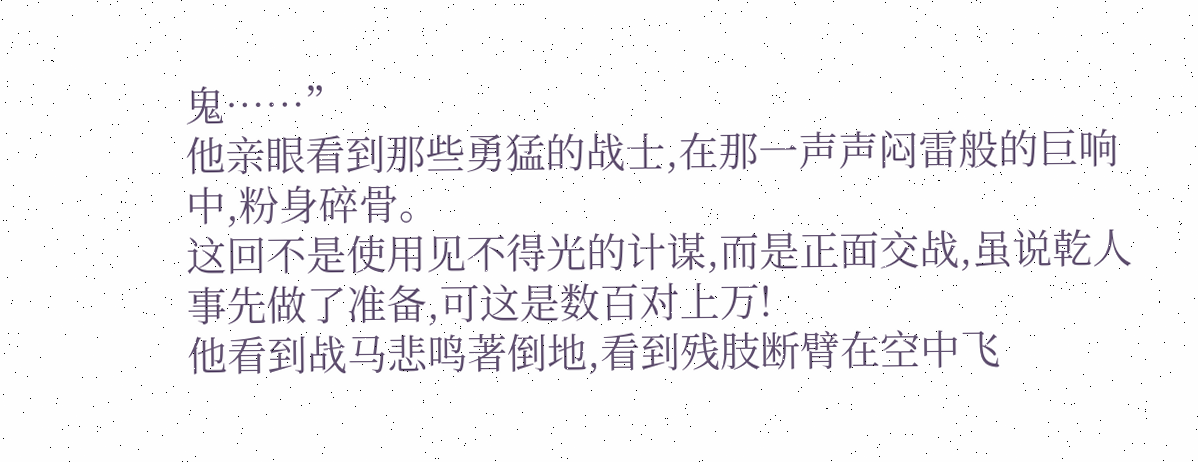鬼……”
他亲眼看到那些勇猛的战士,在那一声声闷雷般的巨响中,粉身碎骨。
这回不是使用见不得光的计谋,而是正面交战,虽说乾人事先做了准备,可这是数百对上万!
他看到战马悲鸣著倒地,看到残肢断臂在空中飞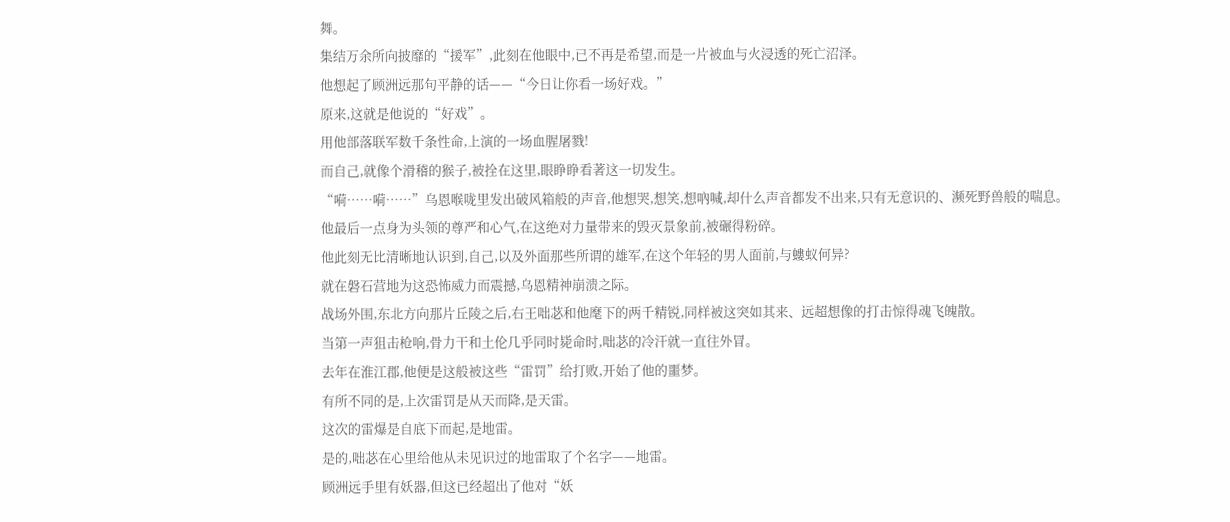舞。
集结万余所向披靡的“援军”,此刻在他眼中,已不再是希望,而是一片被血与火浸透的死亡沼泽。
他想起了顾洲远那句平静的话——“今日让你看一场好戏。”
原来,这就是他说的“好戏”。
用他部落联军数千条性命,上演的一场血腥屠戮!
而自己,就像个滑稽的猴子,被拴在这里,眼睁睁看著这一切发生。
“嗬……嗬……”乌恩喉咙里发出破风箱般的声音,他想哭,想笑,想吶喊,却什么声音都发不出来,只有无意识的、濒死野兽般的喘息。
他最后一点身为头领的尊严和心气,在这绝对力量带来的毁灭景象前,被碾得粉碎。
他此刻无比清晰地认识到,自己,以及外面那些所谓的雄军,在这个年轻的男人面前,与螻蚁何异?
就在磐石营地为这恐怖威力而震撼,乌恩精神崩溃之际。
战场外围,东北方向那片丘陵之后,右王咄苾和他麾下的两千精锐,同样被这突如其来、远超想像的打击惊得魂飞魄散。
当第一声狙击枪响,骨力干和土伦几乎同时毙命时,咄苾的冷汗就一直往外冒。
去年在淮江郡,他便是这般被这些“雷罚”给打败,开始了他的噩梦。
有所不同的是,上次雷罚是从天而降,是天雷。
这次的雷爆是自底下而起,是地雷。
是的,咄苾在心里给他从未见识过的地雷取了个名字——地雷。
顾洲远手里有妖器,但这已经超出了他对“妖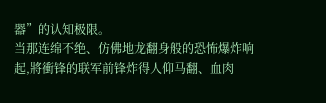器”的认知极限。
当那连绵不绝、仿佛地龙翻身般的恐怖爆炸响起,將衝锋的联军前锋炸得人仰马翻、血肉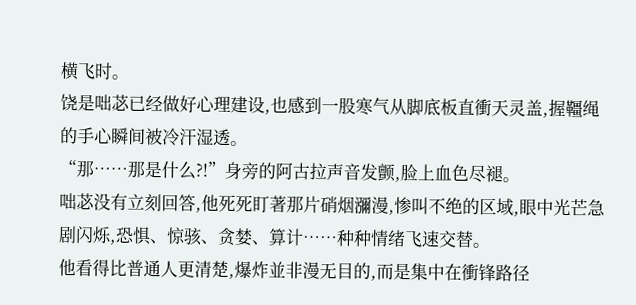横飞时。
饶是咄苾已经做好心理建设,也感到一股寒气从脚底板直衝天灵盖,握韁绳的手心瞬间被冷汗湿透。
“那……那是什么?!”身旁的阿古拉声音发颤,脸上血色尽褪。
咄苾没有立刻回答,他死死盯著那片硝烟瀰漫,惨叫不绝的区域,眼中光芒急剧闪烁,恐惧、惊骇、贪婪、算计……种种情绪飞速交替。
他看得比普通人更清楚,爆炸並非漫无目的,而是集中在衝锋路径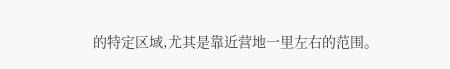的特定区域,尤其是靠近营地一里左右的范围。